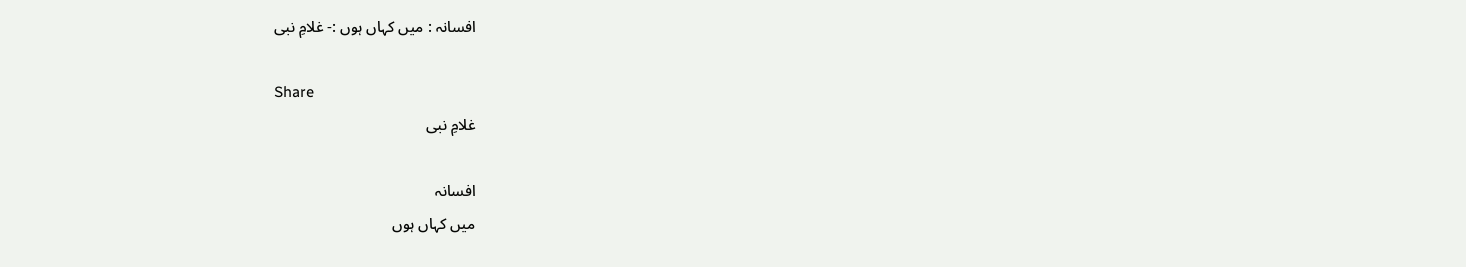افسانہ : میں کہاں ہوں :- غلامِ نبی

Share
غلامِ نبی

افسانہ
میں کہاں ہوں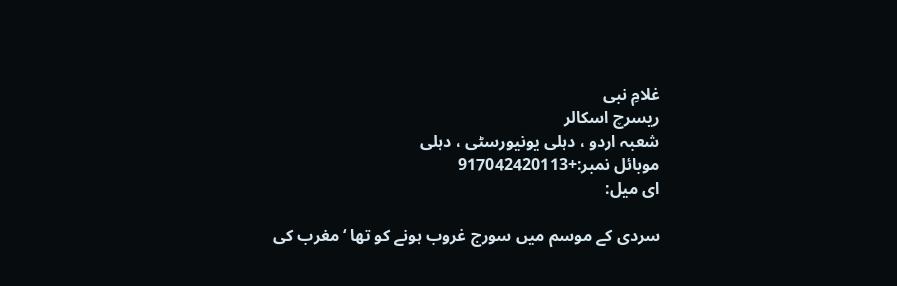غلامِ نبی
ریسرچ اسکالر
شعبہ اردو ، دہلی یونیورسٹی ، دہلی
موبائل نمبر:+917042420113
ای میل:

سردی کے موسم میں سورج غروب ہونے کو تھا ‘ مغرب کی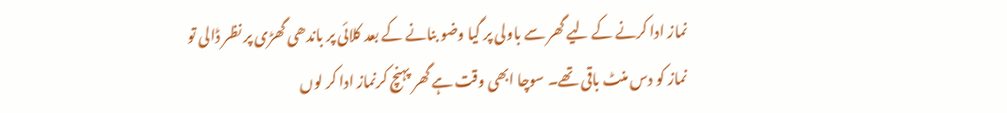نماز ادا کرنے کے لیے گھر سے باولی پر گیا وضو بنانے کے بعد کلائی پر باندھی گھڑی پر نظر ڈالی تو نماز کو دس منٹ باقی تھے۔ سوچا ابھی وقت ہے گھر پہنچ کرنماز ادا کر لوں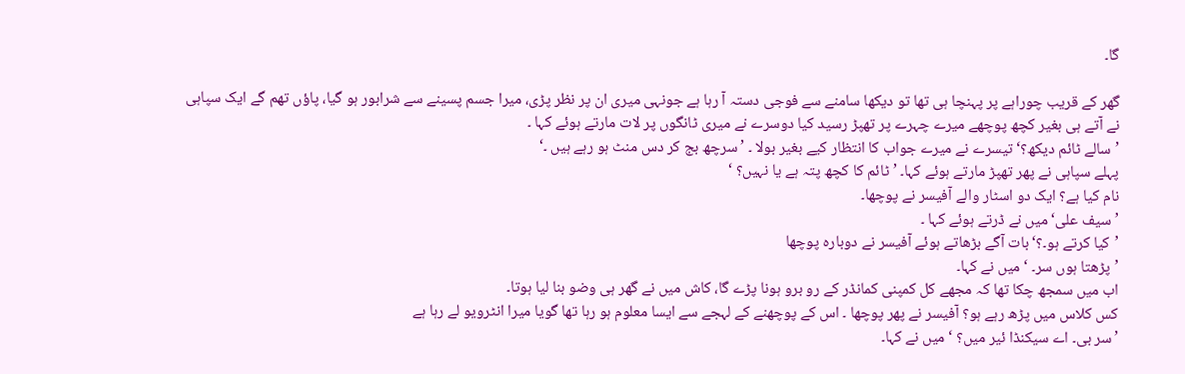گا۔

گھر کے قریب چوراہے پر پہنچا ہی تھا تو دیکھا سامنے سے فوجی دستہ آ رہا ہے جونہی میری ان پر نظر پڑی، میرا جسم پسینے سے شرابور ہو گیا، پاؤں تھم گے ایک سپاہی نے آتے ہی بغیر کچھ پوچھے میرے چہرے پر تھپڑ رسید کیا دوسرے نے میری ٹانگوں پر لات مارتے ہوئے کہا ۔
’سالے ٹائم دیکھ؟‘ تیسرے نے میرے جواب کا انتظار کیے بغیر بولا ۔ ’سرچھ بج کر دس منٹ ہو رہے ہیں ۔‘
پہلے سپاہی نے پھر تھپڑ مارتے ہوئے کہا۔ ’ ٹائم کا کچھ پتہ ہے یا نہیں؟ ‘
نام کیا ہے؟ ایک دو اسٹار والے آفیسر نے پوچھا۔
’سیف علی‘ میں نے ڈرتے ہوئے کہا ۔
’کیا کرتے ہو۔؟‘ بات آگے بڑھاتے ہوئے آفیسر نے دوبارہ پوچھا
’پڑھتا ہوں سر۔ ‘ میں نے کہا۔
اب میں سمجھ چکا تھا کہ مجھے کل کمپنی کمانڈر کے رو برو ہونا پڑے گا، کاش میں نے گھر ہی وضو بنا لیا ہوتا۔
کس کلاس میں پڑھ رہے ہو؟ آفیسر نے پھر پوچھا ۔ اس کے پوچھنے کے لہجے سے ایسا معلوم ہو رہا تھا گویا میرا انٹرویو لے رہا ہے
’سر بی۔ اے سیکنڈا ئیر میں؟ ‘ میں نے کہا۔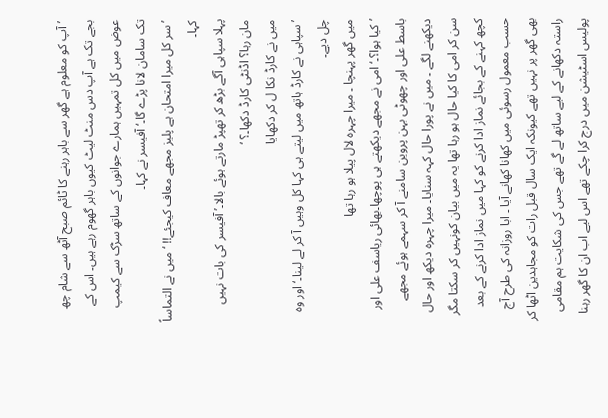’آپ کو معلوم ہے گھر سے باہر رہنے کا ٹائم صبح آٹھ سے شام چھ بجے تک ہے آپ دس منٹ لیٹ کیوں باہر گھوم رہے ہیں۔ اس کے عوض میں کل تمہیں ہمارے جوانوں کے ساتھ سڑک سے کیمپ تک سامان لانا پڑے گا۔‘ آفیسر نے کہا۔
’سر کل میرا امتحان ہے پلیز مجھے معاف کیجئے!! ‘ میں نے التماساً کہا۔
پہلا سپاہی آگے بڑھ کر تھپڑ مارتے ہوئے بالا۔’ آفیسر کی بات نہیں مان رہا؟ اڈنٹی کارڈ دکھا۔؟ ‘
میں نے کارڈ نکا ل کر دکھایا
’سپاہی نے کارڈ ہاتھ میں لیتے ہی کہا کل وہیں آ کر لے لینا۔‘ اور وہ چل دیے۔
میں گھر پہنچا ۔ میرا چہرہ لال پیلا ہو رہا تھا
’کیا ہوا؟۔‘ امی نے مجھے دیکھتے ہی پوچھا۔بھائی ریاسف علی اور باسط علی اور چھوٹی بہن پروین سامنے آ کر سہمے ہوئے مجھے دیکھنے لگے ۔ میں نے پورا حال کہہ سنایا۔ میرا چہرہ دیکھ اور حال سن کر امی کا کیا حال ہو رہا تھا یہ میں بیان کونہیں کر سکتا مگر کچھ کہنے کے بجائے نماز ادا کرنے کو کہا میں نماز ادا کرنے کے بعد حسب معمول رسوئی میں کھانا کھانے آیا ۔ ابا روزانہ کی طرح آج بھی گھر پر نہیں تھے کیونکہ ایک سال قبل رات کو مجاہدین اٹھا کر راستہ دکھانے کے لیے ساتھ لے گے تھے جس کی شکایت ہم مقامی پولیس اسٹیشن میں درج کرا چکے تھے اس لیے اب ان کا گھر رہنا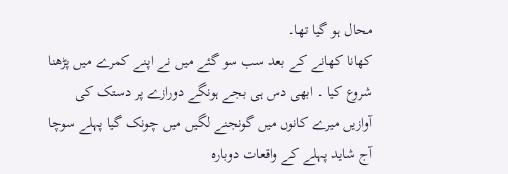محال ہو گیا تھا۔
کھانا کھانے کے بعد سب سو گئے میں نے اپنے کمرے میں پڑھنا شروع کیا ۔ ابھی دس ہی بجے ہونگے دورازے پر دستک کی آوازیں میرے کانوں میں گونجنے لگیں میں چونک گیا پہلے سوچا آج شاید پہلے کے واقعات دوبارہ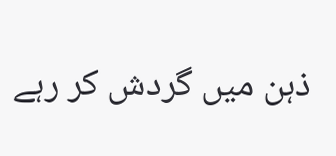ذہن میں گردش کر رہے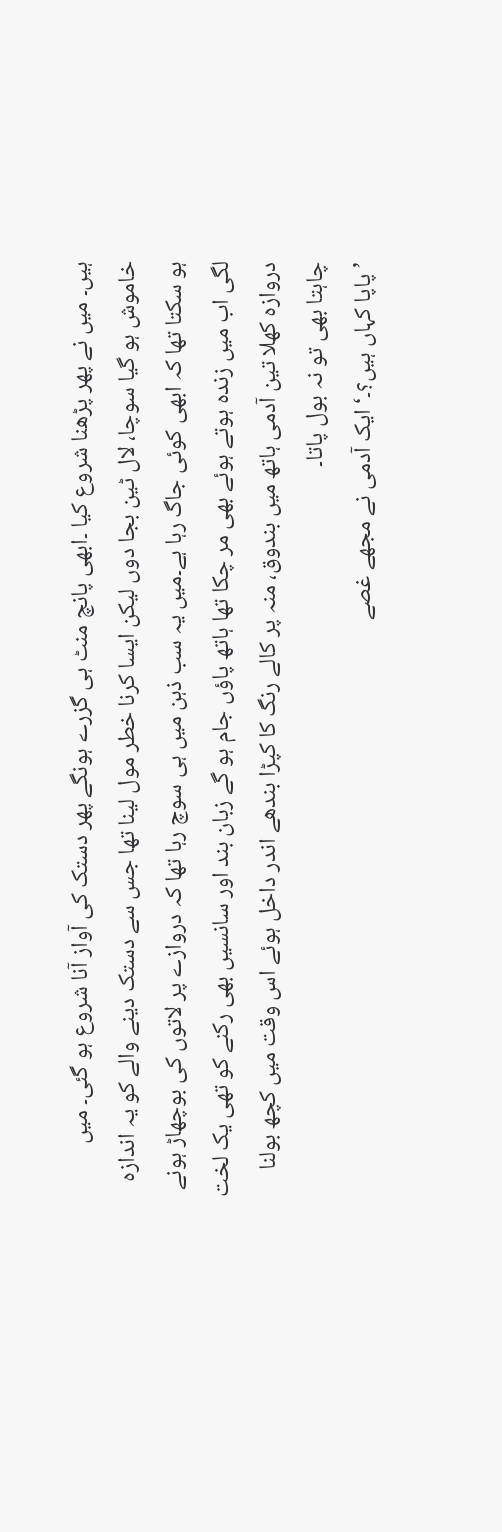ہیں۔ میں نے پھر پڑھنا شروع کیا ۔ابھی پانچ منٹ ہی گزرے ہونگے پھر دستک کی آواز آنا شروع ہو گئی۔ میں خاموش ہو گیا سوچا، لال ٹین بجا دوں لیکن ایسا کرنا خطر مول لینا تھا جس سے دستک دینے والے کو یہ اندازہ ہو سکتا تھا کہ ابھی کوئی جاگ رہا ہے۔میں یہ سب ذہن میں ہی سوچ رہا تھا کہ دروازے پر لاتوں کی بوچھاڑ ہونے لگی اب میں زندہ ہوتے ہوئے بھی مر چکا تھا ہاتھ پاؤں جام ہو گے زبان بند اور سانسیں بھی رکنے کو تھی یک لخت دروازہ کھلا تین آدمی ہاتھ میں بندوق، منہ پر کالے رنگ کا کپڑا بندھے اندر داخل ہوئے اس وقت میں کچھ بولنا چاہتا بھی تو نہ بول پاتا۔
’پاپا کہاں ہیں؟۔‘ ایک آدمی نے مجھے غصے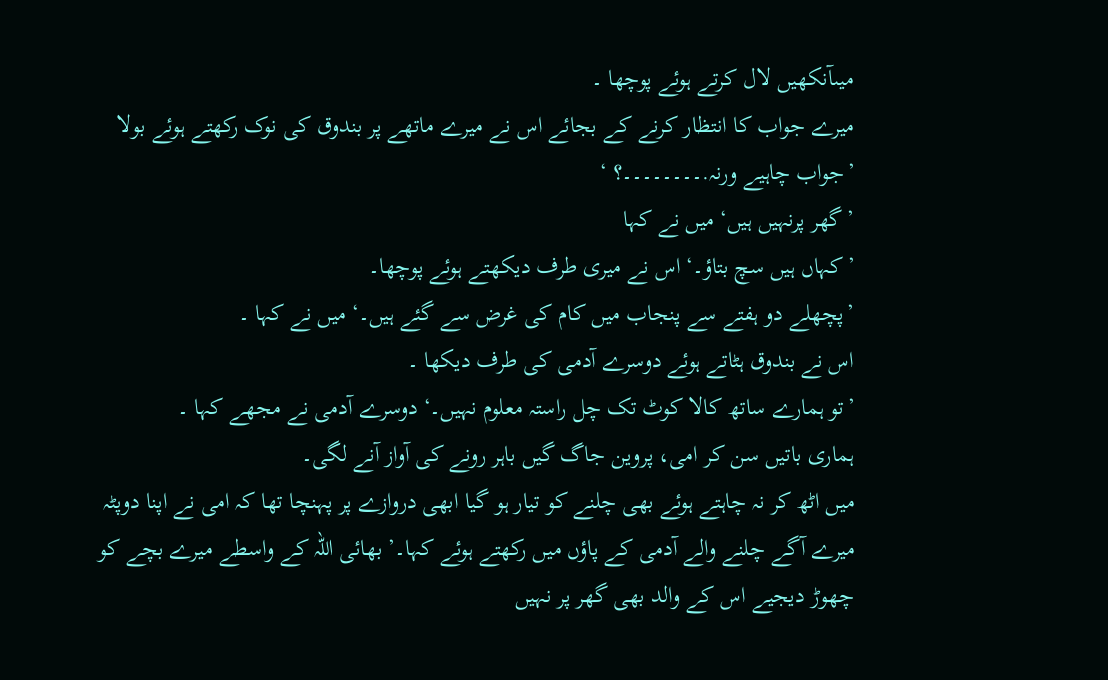میںآنکھیں لال کرتے ہوئے پوچھا ۔
میرے جواب کا انتظار کرنے کے بجائے اس نے میرے ماتھے پر بندوق کی نوک رکھتے ہوئے بولا ’جواب چاہیے ورنہ.۔۔۔۔۔۔۔۔؟ ‘
’گھر پرنہیں ہیں‘ میں نے کہا
’کہاں ہیں سچ بتاؤ۔‘ اس نے میری طرف دیکھتے ہوئے پوچھا۔
’پچھلے دو ہفتے سے پنجاب میں کام کی غرض سے گئے ہیں۔‘ میں نے کہا ۔
اس نے بندوق ہٹاتے ہوئے دوسرے آدمی کی طرف دیکھا ۔
’تو ہمارے ساتھ کالا کوٹ تک چل راستہ معلوم نہیں۔‘ دوسرے آدمی نے مجھے کہا ۔
ہماری باتیں سن کر امی، پروین جاگ گیں باہر رونے کی آواز آنے لگی۔
میں اٹھ کر نہ چاہتے ہوئے بھی چلنے کو تیار ہو گیا ابھی دروازے پر پہنچا تھا کہ امی نے اپنا دوپٹہ میرے آگے چلنے والے آدمی کے پاؤں میں رکھتے ہوئے کہا۔’ بھائی اللہ کے واسطے میرے بچے کو چھوڑ دیجیے اس کے والد بھی گھر پر نہیں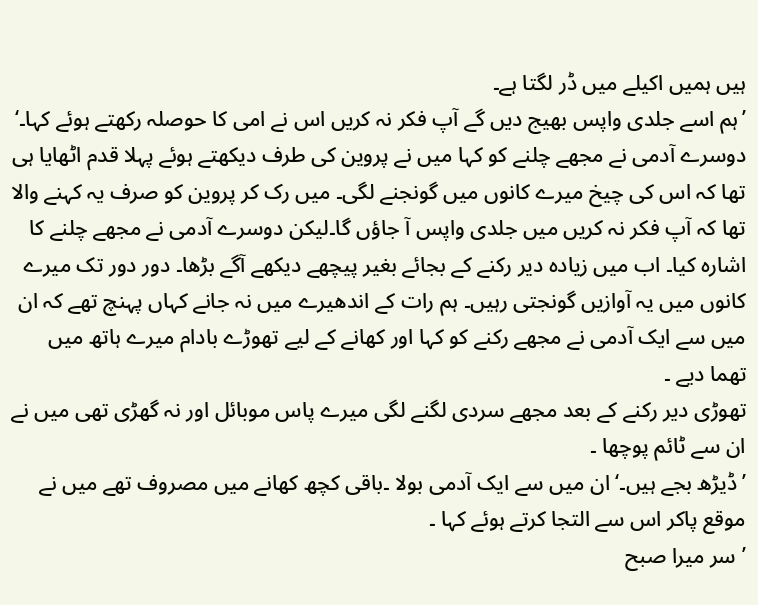ہیں ہمیں اکیلے میں ڈر لگتا ہے۔
’ہم اسے جلدی واپس بھیج دیں گے آپ فکر نہ کریں اس نے امی کا حوصلہ رکھتے ہوئے کہا۔‘ دوسرے آدمی نے مجھے چلنے کو کہا میں نے پروین کی طرف دیکھتے ہوئے پہلا قدم اٹھایا ہی تھا کہ اس کی چیخ میرے کانوں میں گونجنے لگی۔ میں رک کر پروین کو صرف یہ کہنے والا تھا کہ آپ فکر نہ کریں میں جلدی واپس آ جاؤں گا۔لیکن دوسرے آدمی نے مجھے چلنے کا اشارہ کیا۔ اب میں زیادہ دیر رکنے کے بجائے بغیر پیچھے دیکھے آگے بڑھا۔ دور دور تک میرے کانوں میں یہ آوازیں گونجتی رہیں۔ ہم رات کے اندھیرے میں نہ جانے کہاں پہنچ تھے کہ ان میں سے ایک آدمی نے مجھے رکنے کو کہا اور کھانے کے لیے تھوڑے بادام میرے ہاتھ میں تھما دیے ۔
تھوڑی دیر رکنے کے بعد مجھے سردی لگنے لگی میرے پاس موبائل اور نہ گھڑی تھی میں نے ان سے ٹائم پوچھا ۔
’ڈیڑھ بجے ہیں۔‘ ان میں سے ایک آدمی بولا ۔باقی کچھ کھانے میں مصروف تھے میں نے موقع پاکر اس سے التجا کرتے ہوئے کہا ۔
’سر میرا صبح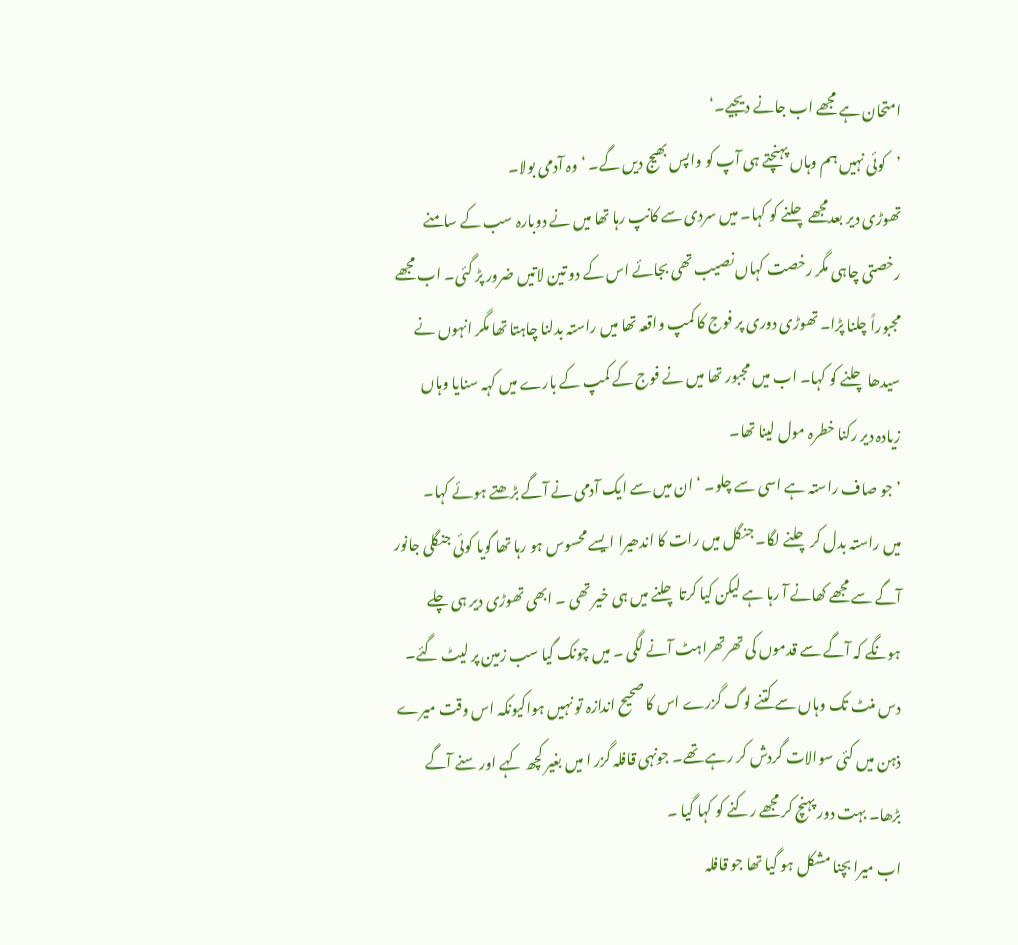امتحان ہے مجھے اب جانے دیجیے۔‘
’کوئی نہیں ہم وہاں پہنچتے ہی آپ کو واپس بھیج دیں گے۔ ‘وہ آدمی بولا۔
تھوڑی دیر بعدمجھے چلنے کو کہا۔ میں سردی سے کانپ رہا تھا میں نے دوبارہ سب کے سامنے رخصتی چاہی مگر رخصت کہاں نصیب تھی بجائے اس کے دو تین لاتیں ضرور پڑ گئی۔ اب مجھے مجبوراً چلنا پڑا۔ تھوڑی دوری پر فوج کا کمپ واقعہ تھا میں راستہ بدلنا چاہتا تھا مگر انہوں نے سیدھا چلنے کو کہا۔ اب میں مجبور تھا میں نے فوج کے کمپ کے بارے میں کہہ سنایا وہاں زیادہ دیر رکنا خطرہ مول لینا تھا۔
’جو صاف راستہ ہے اسی سے چلو۔ ‘ ان میں سے ایک آدمی نے آگے بڑھتے ہوئے کہا۔
میں راستہ بدل کر چلنے لگا۔ جنگل میں رات کا اندھیرا ایسے محسوس ہو رہا تھا گویا کوئی جنگلی جانور آگے سے مجھے کھانے آ رہا ہے لیکن کیا کرتا چلنے میں ہی خیر تھی ۔ ابھی تھوڑی دیر ہی چلے ہونگے کہ آگے سے قدموں کی تھرتھراہٹ آنے لگی ۔ میں چونک گیا سب زمین پر لیٹ گئے۔ دس منٹ تک وہاں سے کتنے لوگ گزرے اس کا صحیح اندازہ تو نہیں ہواکیونکہ اس وقت میرے ذہن میں کئی سوالات گردش کر رہے تھے۔ جونہی قافلہ گزر ا میں بغیر کچھ کہے اور سنے آگے بڑھا۔ بہت دور پہنچ کر مجھے رکنے کو کہا گیا ۔
اب میرا بچنا مشکل ہو گیا تھا جو قافلہ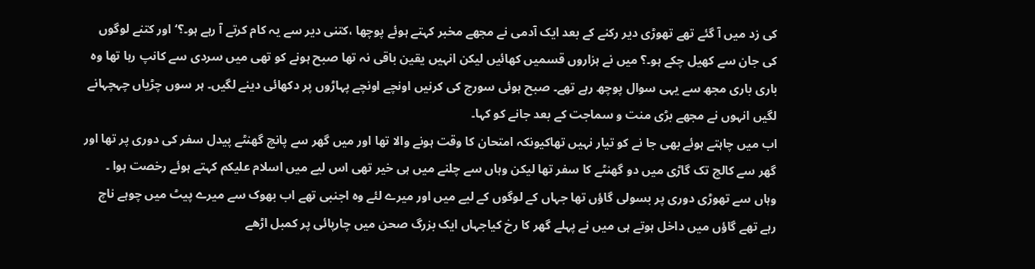کی زد میں آ گئے تھے تھوڑی دیر رکنے کے بعد ایک آدمی نے مجھے مخبر کہتے ہوئے پوچھا ،کتنی دیر سے یہ کام کرتے آ رہے ہو۔؟‘اور کتنے لوگوں کی جان سے کھیل چکے ہو۔؟ میں نے ہزاروں قسمیں کھائیں لیکن انہیں یقین باقی نہ تھا صبح ہونے کو تھی میں سردی سے کانپ رہا تھا وہ باری باری مجھ سے یہی سوال پوچھ رہے تھے۔ صبح ہوئی سورج کی کرنیں اونچے اونچے پہاڑوں پر دکھائی دینے لگیں۔ ہر سوں چڑیاں چہچہانے لگیں انہوں نے مجھے بڑی منت و سماجت کے بعد جانے کو کہا۔
اب میں چاہتے ہوئے بھی جا نے کو تیار نہیں تھاکیونکہ امتحان کا وقت ہونے والا تھا اور میں گھر سے پانچ گھنٹے پیدل سفر کی دوری پر تھا اور گھر سے کالج تک گاڑی میں دو گھنٹے کا سفر تھا لیکن وہاں سے چلنے میں ہی خیر تھی اس لیے میں اسلام علیکم کہتے ہوئے رخصت ہوا ۔
وہاں سے تھوڑی دوری پر بسولی گاؤں تھا جہاں کے لوگوں کے لیے میں اور میرے لئے وہ اجنبی تھے اب بھوک سے میرے پیٹ میں چوہے ناچ رہے تھے گاؤں میں داخل ہوتے ہی میں نے پہلے گھر کا رخ کیاجہاں ایک بزرگ صحن میں چارپائی پر کمبل اڑھے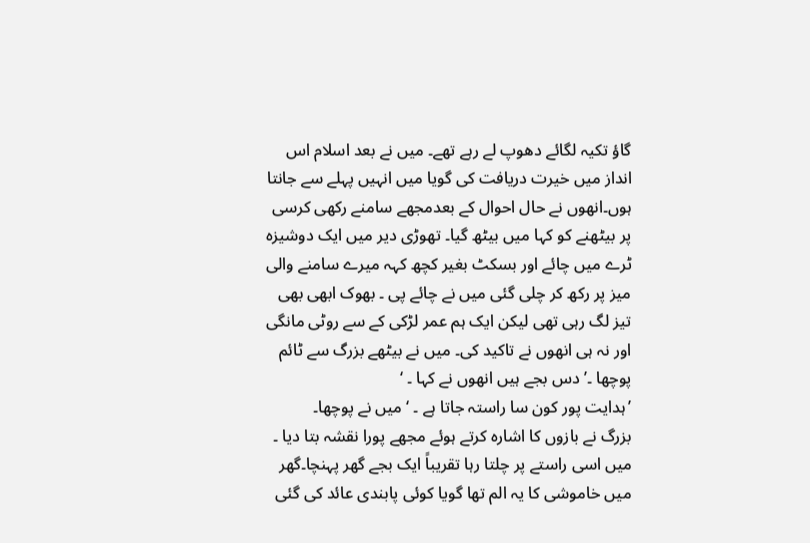گاؤ تکیہ لگائے دھوپ لے رہے تھے۔ میں نے بعد اسلام اس انداز میں خیرت دریافت کی گویا میں انہیں پہلے سے جانتا ہوں۔انھوں نے حال احوال کے بعدمجھے سامنے رکھی کرسی پر بیٹھنے کو کہا میں بیٹھ گیا۔ تھوڑی دیر میں ایک دوشیزہ ٹرے میں چائے اور بسکٹ بغیر کچھ کہہ میرے سامنے والی میز پر رکھ کر چلی گئی میں نے چائے پی ۔ بھوک ابھی بھی تیز لگ رہی تھی لیکن ایک ہم عمر لڑکی کے سے روٹی مانگی اور نہ ہی انھوں نے تاکید کی۔ میں نے بیٹھے بزرگ سے ٹائم پوچھا ۔’ دس بجے ہیں انھوں نے کہا ۔ ‘
’ہدایت پور کون سا راستہ جاتا ہے ۔ ‘ میں نے پوچھا۔
بزرگ نے بازوں کا اشارہ کرتے ہوئے مجھے پورا نقشہ بتا دیا ۔ میں اسی راستے پر چلتا رہا تقریباً ایک بجے گھر پہنچا۔گھر میں خاموشی کا یہ الم تھا گویا کوئی پابندی عائد کی گئی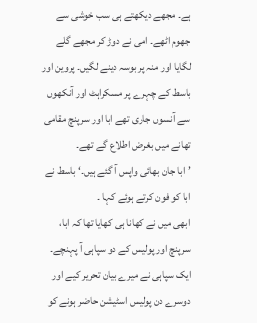ہے۔ مجھے دیکھتے ہی سب خوشی سے جھوم اٹھے۔ امی نے دوڑ کر مجھے گلے لگایا اور منہ پر بوسہ دینے لگیں۔ پروین اور باسط کے چہرے پر مسکراہٹ اور آنکھوں سے آنسوں جاری تھے ابا اور سرپنچ مقامی تھانے میں بغرض اطلاع گے تھے۔
’ابا جان بھائی واپس آ گئے ہیں۔‘ باسط نے ابا کو فون کرتے ہوئے کہا ۔
ابھی میں نے کھانا ہی کھایا تھا کہ ابا، سرپنچ اور پولیس کے دو سپاہی آ پہنچے۔ ایک سپاہی نے میرے بیان تحریر کیے اور دوسرے دن پولیس اسٹیشن حاضر ہونے کو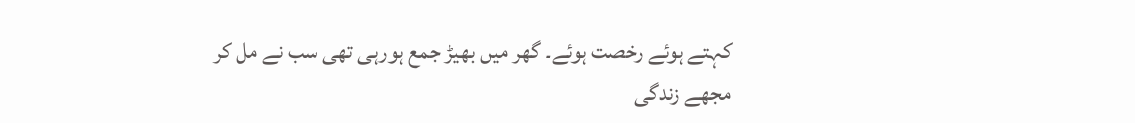کہتے ہوئے رخصت ہوئے۔ گھر میں بھیڑ جمع ہورہی تھی سب نے مل کر مجھے زندگی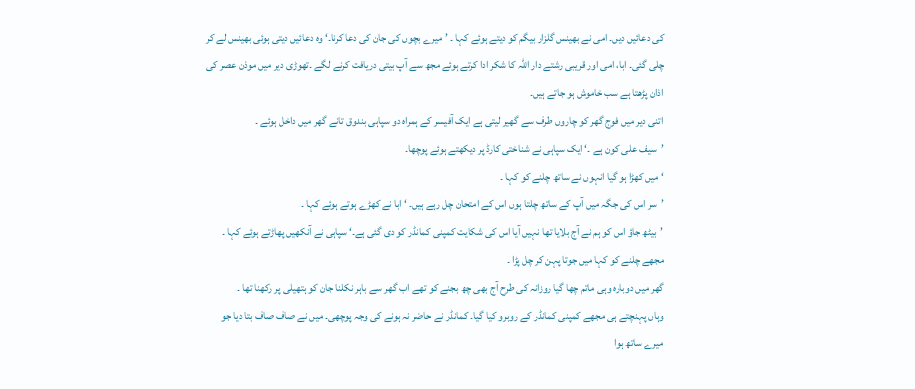کی دعائیں دیں۔ امی نے بھینس گلزار بیگم کو دیتے ہوئے کہا ۔ ’میرے بچوں کی جان کی دعا کرنا۔‘ وہ دعائیں دیتی ہوئی بھینس لے کر چلی گئی۔ ابا، امی اور قریبی رشتے دار اللہ کا شکر ادا کرتے ہوئے مجھ سے آپ بیتی دریافت کرنے لگے ۔تھوڑی دیر میں موذن عصر کی اذان پڑھتا ہے سب خاموش ہو جاتے ہیں۔
اتنی دیر میں فوج گھر کو چاروں طرف سے گھیر لیتی ہے ایک آفیسر کے ہمراہ دو سپاہی بندوق تانے گھر میں داخل ہوئے ۔
’سیف علی کون ہے ۔‘ ایک سپاہی نے شناختی کارڈ پر دیکھتے ہوئے پوچھا۔
‘ میں کھڑا ہو گیا انہوں نے ساتھ چلنے کو کہا ۔
’سر اس کی جگہ میں آپ کے ساتھ چلتا ہوں اس کے امتحان چل رہے ہیں۔ ‘ ابا نے کھڑے ہوتے ہوئے کہا ۔
’بیٹھ جاؤ اس کو ہم نے آج بلایا تھا نہیں آیا اس کی شکایت کمپنی کمانڈر کو دی گئی ہے۔‘ سپاہی نے آنکھیں پھاڑتے ہوئے کہا ۔
مجھے چلنے کو کہا میں جوتا پہن کر چل پڑا ۔
گھر میں دوبارہ وہی ماتم چھا گیا روزانہ کی طرح آج بھی چھ بجنے کو تھے اب گھر سے باہر نکلنا جان کو ہتھیلی پر رکھنا تھا ۔
وہاں پہنچتے ہی مجھے کمپنی کمانڈر کے روبرو کیا گیا۔ کمانڈر نے حاضر نہ ہونے کی وجہ پوچھی۔ میں نے صاف صاف بتا دیا جو میرے ساتھ ہوا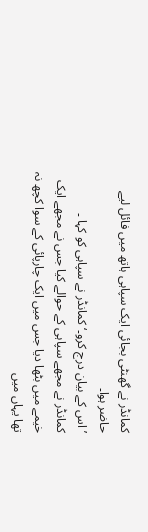کمانڈر نے گھنٹی بجائی ایک سپاہی ہاتھ میں فائل لیے حاضر ہوا۔
’اس کے بیان درج کرو۔‘ کمانڈر نے سپاہی کو کہا ۔
کمانڈر نے مجھے سپاہی کے حوالے کیا جس نے مجھے ایک خیمے میں بٹھا دیا جس میں ایک چارپائی کے سوا کچھ نہ تھا یہاں میں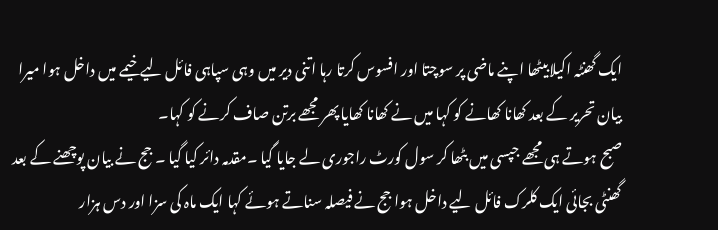ایک گھنٹہ اکیلابیٹھا اپنے ماضی پر سوچتا اور افسوس کرتا رہا اتنی دیر میں وہی سپاہی فائل لیے خیمے میں داخل ہوا میرا بیان تحریر کے بعد کھانا کھانے کو کہا میں نے کھانا کھایا پھر مجھے برتن صاف کرنے کو کہا۔
صبح ہوتے ہی مجھے جپسی میں بٹھا کر سول کورٹ راجوری لے جایا گیا ۔مقدمہ دائر کیا گیا ۔ جج نے بیان پوچھنے کے بعد گھنٹی بجائی ایک کلرک فائل لیے داخل ہوا جج نے فیصلہ سناتے ہوئے کہا ایک ماہ کی سزا اور دس ہزار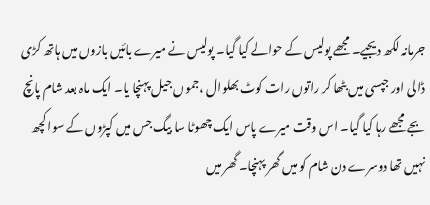جرمانہ لکھ دیجیے۔ مجھے پولیس کے حوالے کیا گیا۔ پولیس نے میرے بائیں بازوں میں ہاتھ کڑی ڈالی اور جپسی میں بٹھا کر راتوں رات کوٹ بھلوال ،جموں جیل پہنچا یا۔ ایک ماہ بعد شام پانچ بجے مجھے رہا کیا گیا۔ اس وقت میرے پاس ایک چھوٹا سا بیگ جس میں کپڑوں کے سوا کچھ نہیں تھا دوسرے دن شام کو میں گھر پہنچا۔ گھر میں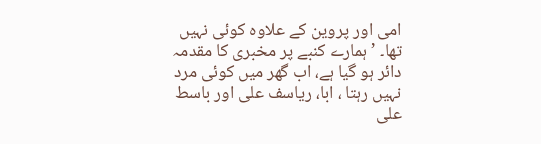امی اور پروین کے علاوہ کوئی نہیں تھا۔ ’ ہمارے کنبے پر مخبری کا مقدمہ دائر ہو گیا ہے، اب گھر میں کوئی مرد نہیں رہتا ، ابا، ریاسف علی اور باسط علی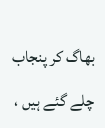بھاگ کر پنجاب چلے گئے ہیں ،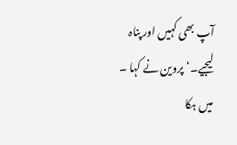آپ بھی کہیں اور پناہ لیجیے۔‘ پروین نے کہا ۔
میں ہکا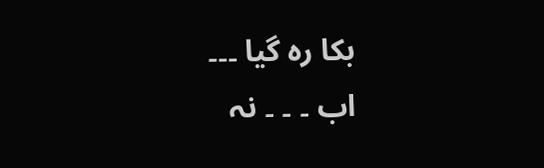بکا رہ گیا ۔۔۔
اب ۔ ۔ ۔ نہ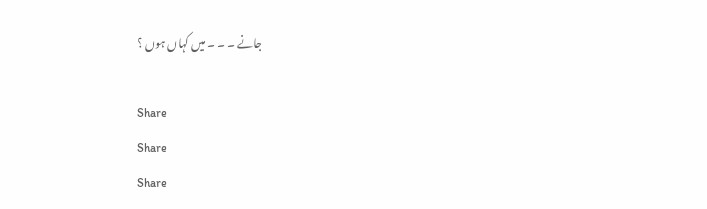جانے ۔ ۔ ۔ میں کہاں ہوں ؟

Share
Share
Share